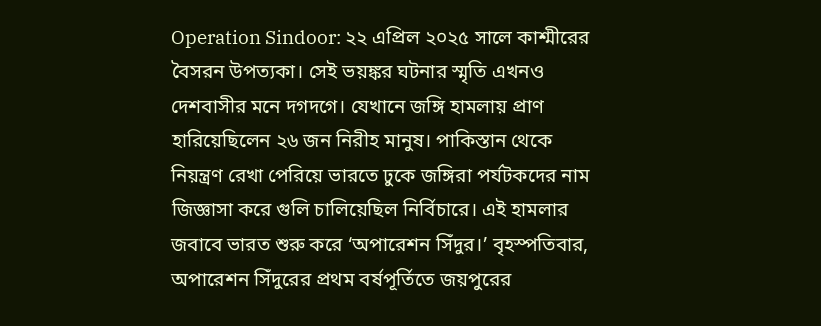Operation Sindoor: ২২ এপ্রিল ২০২৫ সালে কাশ্মীরের বৈসরন উপত্যকা। সেই ভয়ঙ্কর ঘটনার স্মৃতি এখনও দেশবাসীর মনে দগদগে। যেখানে জঙ্গি হামলায় প্রাণ হারিয়েছিলেন ২৬ জন নিরীহ মানুষ। পাকিস্তান থেকে নিয়ন্ত্রণ রেখা পেরিয়ে ভারতে ঢুকে জঙ্গিরা পর্যটকদের নাম জিজ্ঞাসা করে গুলি চালিয়েছিল নির্বিচারে। এই হামলার জবাবে ভারত শুরু করে ‘অপারেশন সিঁদুর।’ বৃহস্পতিবার, অপারেশন সিঁদুরের প্রথম বর্ষপূর্তিতে জয়পুরের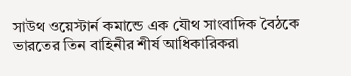সাউথ ওয়েস্টার্ন কমান্ডে এক যৌথ সাংবাদিক বৈঠকে ভারতের তিন বাহিনীর শীর্ষ আধিকারিকরা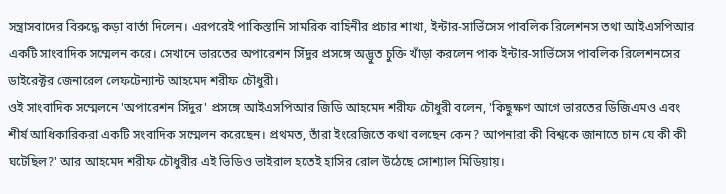সন্ত্রাসবাদের বিরুদ্ধে কড়া বার্তা দিলেন। এরপরেই পাকিস্তানি সামরিক বাহিনীর প্রচার শাখা, ইন্টার-সার্ভিসেস পাবলিক রিলেশনস তথা আইএসপিআর একটি সাংবাদিক সম্মেলন করে। সেখানে ভারতের অপারেশন সিঁদুর প্রসঙ্গে অদ্ভুত চুক্তি খাঁড়া করলেন পাক ইন্টার-সার্ভিসেস পাবলিক রিলেশনসের ডাইরেক্টর জেনারেল লেফটেন্যান্ট আহমেদ শরীফ চৌধুরী।
ওই সাংবাদিক সম্মেলনে 'অপারেশন সিঁদুর' প্রসঙ্গে আইএসপিআর জিডি আহমেদ শরীফ চৌধুরী বলেন, 'কিছুক্ষণ আগে ভারতের ডিজিএমও এবং শীর্ষ আধিকারিকরা একটি সংবাদিক সম্মেলন করেছেন। প্রথমত, তাঁরা ইংরেজিতে কথা বলছেন কেন? আপনারা কী বিশ্বকে জানাতে চান যে কী কী ঘটেছিল?' আর আহমেদ শরীফ চৌধুরীর এই ভিডিও ভাইরাল হতেই হাসির রোল উঠেছে সোশ্যাল মিডিয়ায়।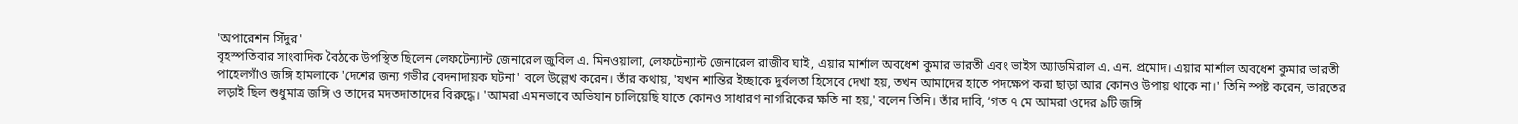'অপারেশন সিঁদুর'
বৃহস্পতিবার সাংবাদিক বৈঠকে উপস্থিত ছিলেন লেফটেন্যান্ট জেনারেল জুবিল এ. মিনওয়ালা, লেফটেন্যান্ট জেনারেল রাজীব ঘাই, এয়ার মার্শাল অবধেশ কুমার ভারতী এবং ভাইস অ্যাডমিরাল এ. এন. প্রমোদ। এয়ার মার্শাল অবধেশ কুমার ভারতী পাহেলগাঁও জঙ্গি হামলাকে 'দেশের জন্য গভীর বেদনাদায়ক ঘটনা' বলে উল্লেখ করেন। তাঁর কথায়, 'যখন শান্তির ইচ্ছাকে দুর্বলতা হিসেবে দেখা হয়, তখন আমাদের হাতে পদক্ষেপ করা ছাড়া আর কোনও উপায় থাকে না।' তিনি স্পষ্ট করেন, ভারতের লড়াই ছিল শুধুমাত্র জঙ্গি ও তাদের মদতদাতাদের বিরুদ্ধে। 'আমরা এমনভাবে অভিযান চালিয়েছি যাতে কোনও সাধারণ নাগরিকের ক্ষতি না হয়,' বলেন তিনি। তাঁর দাবি, ‘গত ৭ মে আমরা ওদের ৯টি জঙ্গি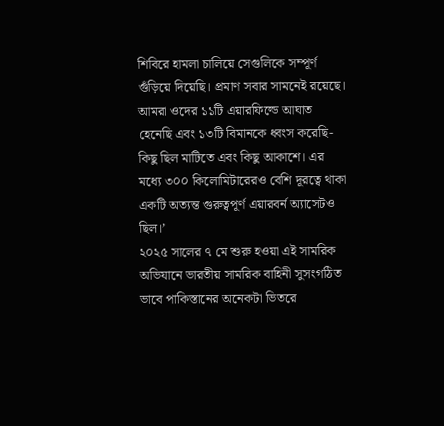শিবিরে হামলা চালিয়ে সেগুলিকে সম্পূর্ণ গুঁড়িয়ে দিয়েছি। প্রমাণ সবার সামনেই রয়েছে। আমরা ওদের ১১টি এয়ারফিল্ডে আঘাত হেনেছি এবং ১৩টি বিমানকে ধ্বংস করেছি- কিছু ছিল মাটিতে এবং কিছু আকাশে। এর মধ্যে ৩০০ কিলোমিটারেরও বেশি দূরত্বে থাকা একটি অত্যন্ত গুরুত্বপূর্ণ এয়ারবর্ন অ্যাসেটও ছিল।’
২০২৫ সালের ৭ মে শুরু হওয়া এই সামরিক অভিযানে ভারতীয় সামরিক বাহিনী সুসংগঠিত ভাবে পাকিস্তানের অনেকটা ভিতরে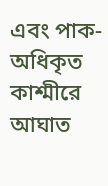এবং পাক-অধিকৃত কাশ্মীরে আঘাত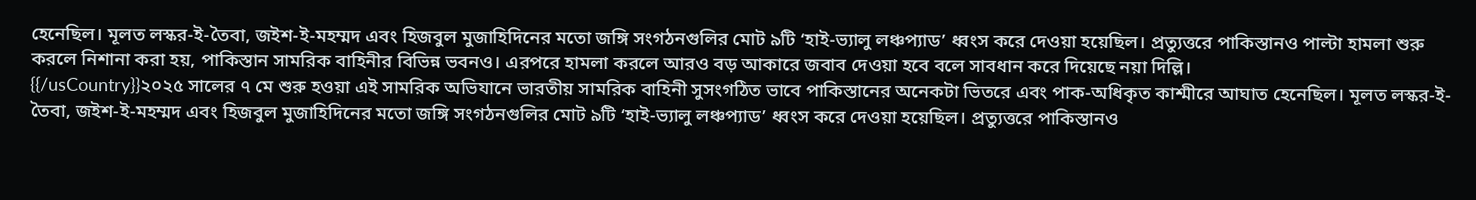হেনেছিল। মূলত লস্কর-ই-তৈবা, জইশ-ই-মহম্মদ এবং হিজবুল মুজাহিদিনের মতো জঙ্গি সংগঠনগুলির মোট ৯টি ‘হাই-ভ্যালু লঞ্চপ্যাড’ ধ্বংস করে দেওয়া হয়েছিল। প্রত্যুত্তরে পাকিস্তানও পাল্টা হামলা শুরু করলে নিশানা করা হয়, পাকিস্তান সামরিক বাহিনীর বিভিন্ন ভবনও। এরপরে হামলা করলে আরও বড় আকারে জবাব দেওয়া হবে বলে সাবধান করে দিয়েছে নয়া দিল্লি।
{{/usCountry}}২০২৫ সালের ৭ মে শুরু হওয়া এই সামরিক অভিযানে ভারতীয় সামরিক বাহিনী সুসংগঠিত ভাবে পাকিস্তানের অনেকটা ভিতরে এবং পাক-অধিকৃত কাশ্মীরে আঘাত হেনেছিল। মূলত লস্কর-ই-তৈবা, জইশ-ই-মহম্মদ এবং হিজবুল মুজাহিদিনের মতো জঙ্গি সংগঠনগুলির মোট ৯টি ‘হাই-ভ্যালু লঞ্চপ্যাড’ ধ্বংস করে দেওয়া হয়েছিল। প্রত্যুত্তরে পাকিস্তানও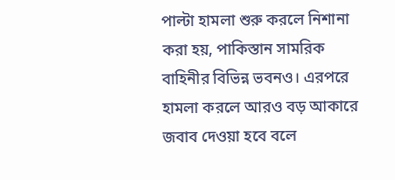পাল্টা হামলা শুরু করলে নিশানা করা হয়, পাকিস্তান সামরিক বাহিনীর বিভিন্ন ভবনও। এরপরে হামলা করলে আরও বড় আকারে জবাব দেওয়া হবে বলে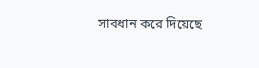সাবধান করে দিয়েছে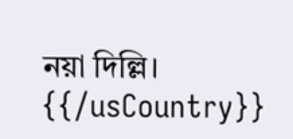নয়া দিল্লি।
{{/usCountry}}